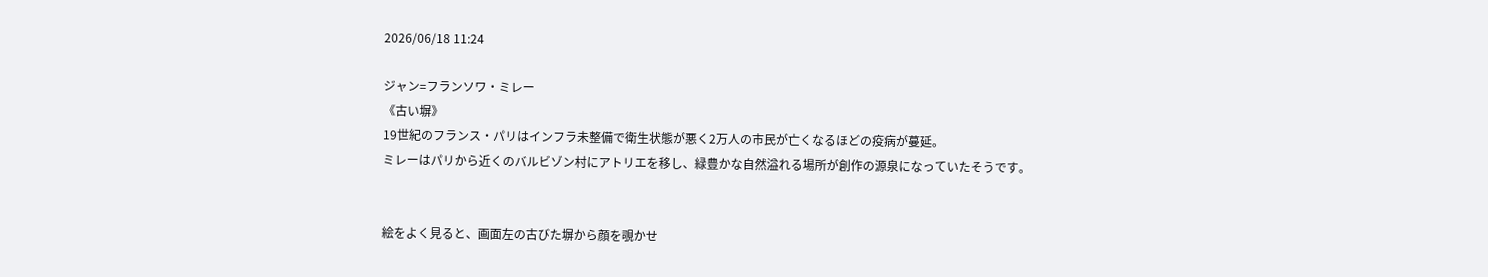2026/06/18 11:24

ジャン=フランソワ・ミレー
《古い塀》
19世紀のフランス・パリはインフラ未整備で衛生状態が悪く2万人の市民が亡くなるほどの疫病が蔓延。
ミレーはパリから近くのバルビゾン村にアトリエを移し、緑豊かな自然溢れる場所が創作の源泉になっていたそうです。


絵をよく見ると、画面左の古びた塀から顔を覗かせ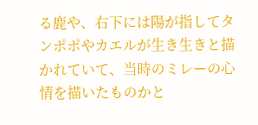る鹿や、右下には陽が指してタンポポやカエルが生き生きと描かれていて、当時のミレーの心情を描いたものかと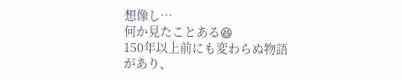想像し…
何か見たことある😆
150年以上前にも変わらぬ物語があり、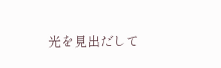光を見出だして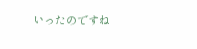いったのですね